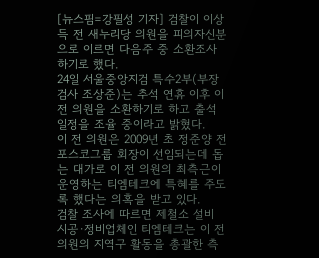[뉴스핌=강필성 기자] 검찰이 이상득 전 새누리당 의원을 피의자신분으로 이르면 다음주 중 소환조사 하기로 했다.
24일 서울중앙지검 특수2부(부장검사 조상준)는 추석 연휴 이후 이 전 의원을 소환하기로 하고 출석 일정을 조율 중이라고 밝혔다.
이 전 의원은 2009년 초 정준양 전 포스코그룹 회장이 선임되는데 돕는 대가로 이 전 의원의 최측근이 운영하는 티엠테크에 특혜를 주도록 했다는 의혹을 받고 있다.
검찰 조사에 따르면 제철소 설비 시공·정비업체인 티엠테크는 이 전 의원의 지역구 활동을 총괄한 측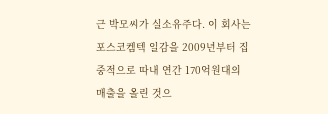근 박모씨가 실소유주다. 이 회사는 포스코켐텍 일감을 2009년부터 집중적으로 따내 연간 170억원대의 매출을 올린 것으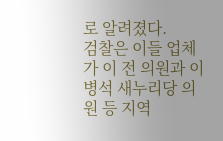로 알려졌다.
검찰은 이들 업체가 이 전 의원과 이병석 새누리당 의원 등 지역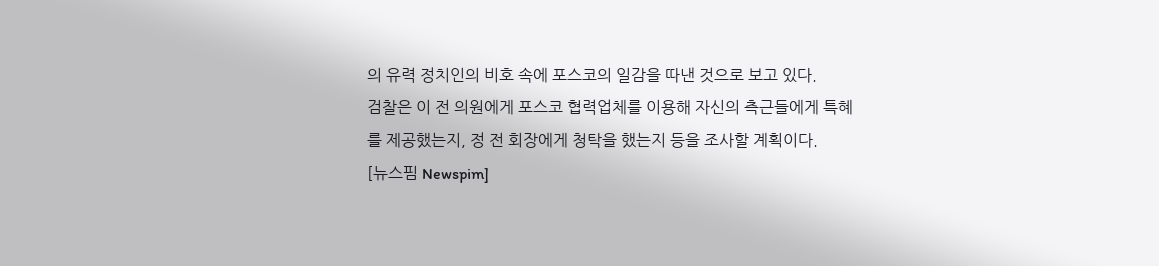의 유력 정치인의 비호 속에 포스코의 일감을 따낸 것으로 보고 있다.
검찰은 이 전 의원에게 포스코 협력업체를 이용해 자신의 측근들에게 특혜를 제공했는지, 정 전 회장에게 청탁을 했는지 등을 조사할 계획이다.
[뉴스핌 Newspim]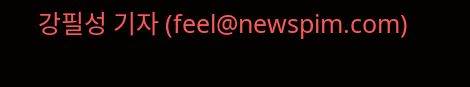강필성 기자 (feel@newspim.com)